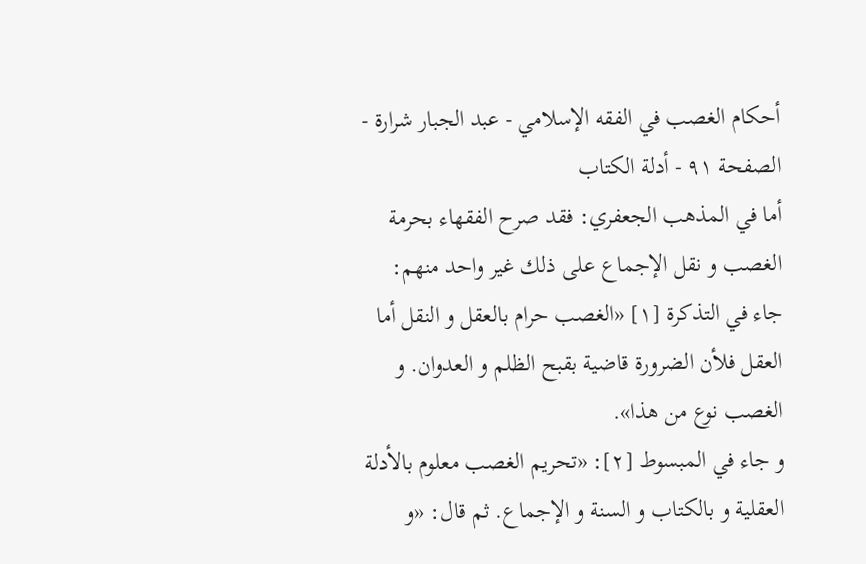أحكام الغصب في الفقه الإسلامي - عبد الجبار شرارة - الصفحة ٩١ - أدلة الكتاب
أما في المذهب الجعفري: فقد صرح الفقهاء بحرمة الغصب و نقل الإجماع على ذلك غير واحد منهم:
جاء في التذكرة [١] «الغصب حرام بالعقل و النقل أما العقل فلأن الضرورة قاضية بقبح الظلم و العدوان. و الغصب نوع من هذا».
و جاء في المبسوط [٢]: «تحريم الغصب معلوم بالأدلة العقلية و بالكتاب و السنة و الإجماع. ثم قال: «و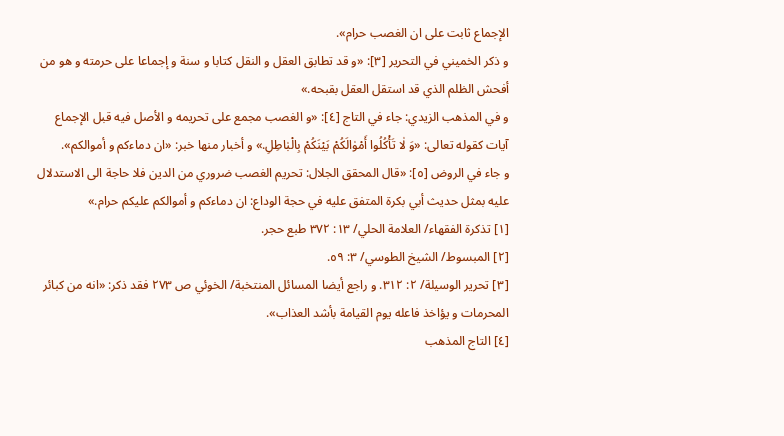الإجماع ثابت على ان الغصب حرام».
و ذكر الخميني في التحرير [٣]: «و قد تطابق العقل و النقل كتابا و سنة و إجماعا على حرمته و هو من أفحش الظلم الذي قد استقل العقل بقبحه.»
و في المذهب الزيدي: جاء في التاج [٤]: «و الغصب مجمع على تحريمه و الأصل فيه قبل الإجماع آيات كقوله تعالى: «وَ لٰا تَأْكُلُوا أَمْوٰالَكُمْ بَيْنَكُمْ بِالْبٰاطِلِ.» و أخبار منها خبر: «ان دماءكم و أموالكم».
و جاء في الروض [٥]: «قال المحقق الجلال: تحريم الغصب ضروري من الدين فلا حاجة الى الاستدلال عليه بمثل حديث أبي بكرة المتفق عليه في حجة الوداع: ان دماءكم و أموالكم عليكم حرام.»
[١] تذكرة الفقهاء/ العلامة الحلي/ ١٣: ٣٧٢ طبع حجر.
[٢] المبسوط/ الشيخ الطوسي/ ٣: ٥٩.
[٣] تحرير الوسيلة/ ٢: ٣١٢. و راجع أيضا المسائل المنتخبة/ الخوئي ص ٢٧٣ فقد ذكر: «انه من كبائر المحرمات و يؤاخذ فاعله يوم القيامة بأشد العذاب».
[٤] التاج المذهب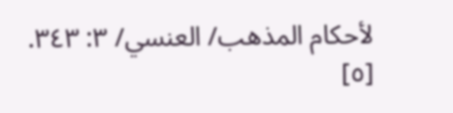لأحكام المذهب/ العنسي/ ٣: ٣٤٣.
[٥]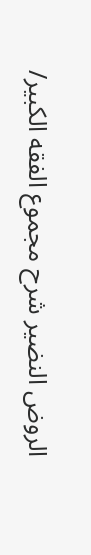الروض النضير شرح مجموع الفقه الكبير/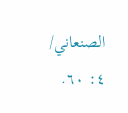الصنعاني/ ٤: ٦٠.